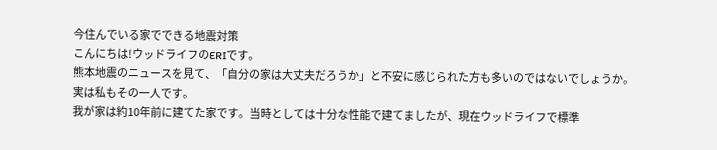今住んでいる家でできる地震対策
こんにちは!ウッドライフのERIです。
熊本地震のニュースを見て、「自分の家は大丈夫だろうか」と不安に感じられた方も多いのではないでしょうか。
実は私もその一人です。
我が家は約10年前に建てた家です。当時としては十分な性能で建てましたが、現在ウッドライフで標準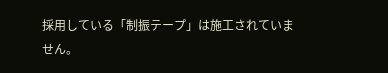採用している「制振テープ」は施工されていません。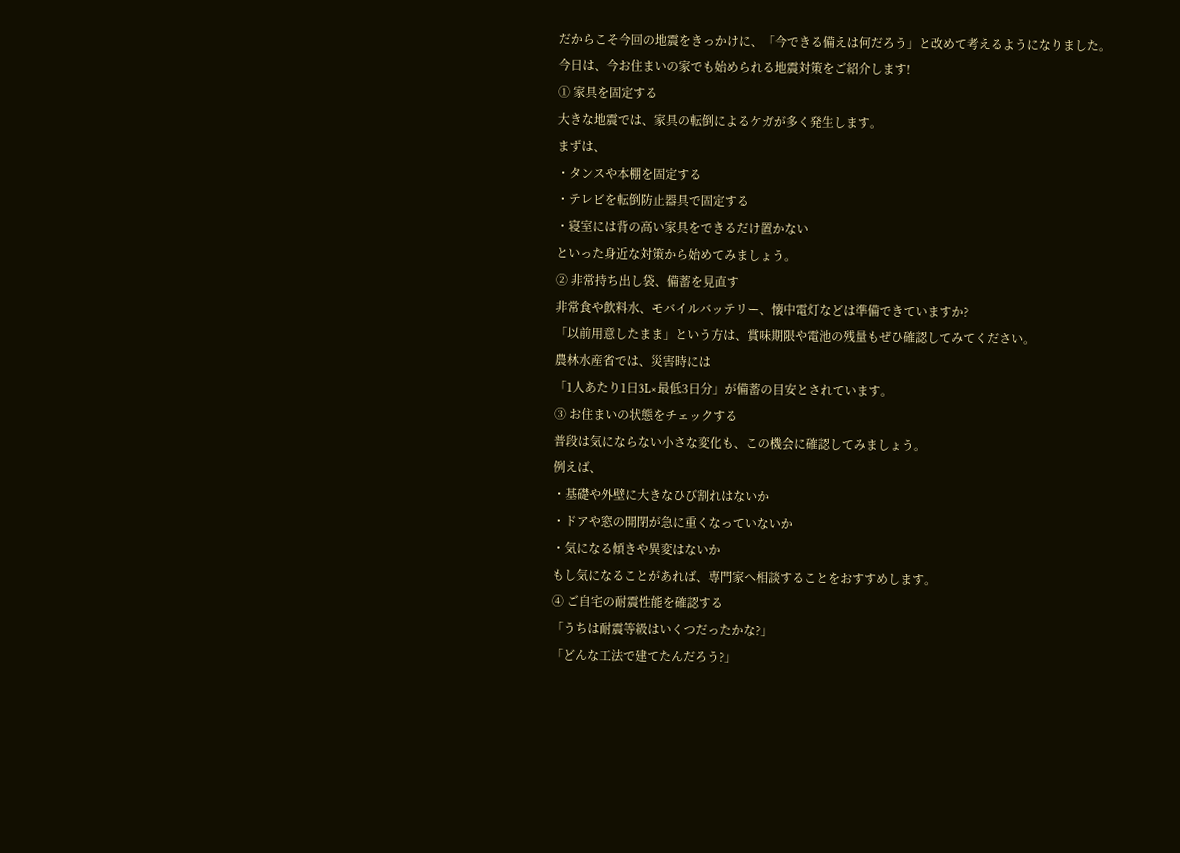だからこそ今回の地震をきっかけに、「今できる備えは何だろう」と改めて考えるようになりました。
今日は、今お住まいの家でも始められる地震対策をご紹介します!
① 家具を固定する
大きな地震では、家具の転倒によるケガが多く発生します。
まずは、
・タンスや本棚を固定する
・テレビを転倒防止器具で固定する
・寝室には背の高い家具をできるだけ置かない
といった身近な対策から始めてみましょう。
② 非常持ち出し袋、備蓄を見直す
非常食や飲料水、モバイルバッテリー、懐中電灯などは準備できていますか?
「以前用意したまま」という方は、賞味期限や電池の残量もぜひ確認してみてください。
農林水産省では、災害時には
「1人あたり1日3L×最低3日分」が備蓄の目安とされています。
③ お住まいの状態をチェックする
普段は気にならない小さな変化も、この機会に確認してみましょう。
例えば、
・基礎や外壁に大きなひび割れはないか
・ドアや窓の開閉が急に重くなっていないか
・気になる傾きや異変はないか
もし気になることがあれば、専門家へ相談することをおすすめします。
④ ご自宅の耐震性能を確認する
「うちは耐震等級はいくつだったかな?」
「どんな工法で建てたんだろう?」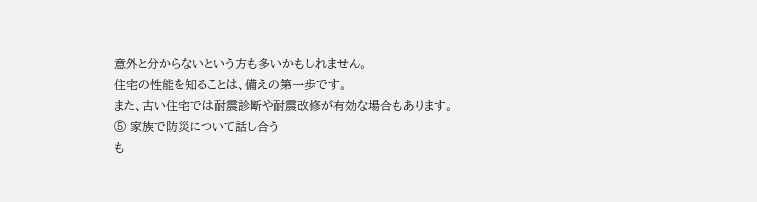意外と分からないという方も多いかもしれません。
住宅の性能を知ることは、備えの第一歩です。
また、古い住宅では耐震診断や耐震改修が有効な場合もあります。
⑤ 家族で防災について話し合う
も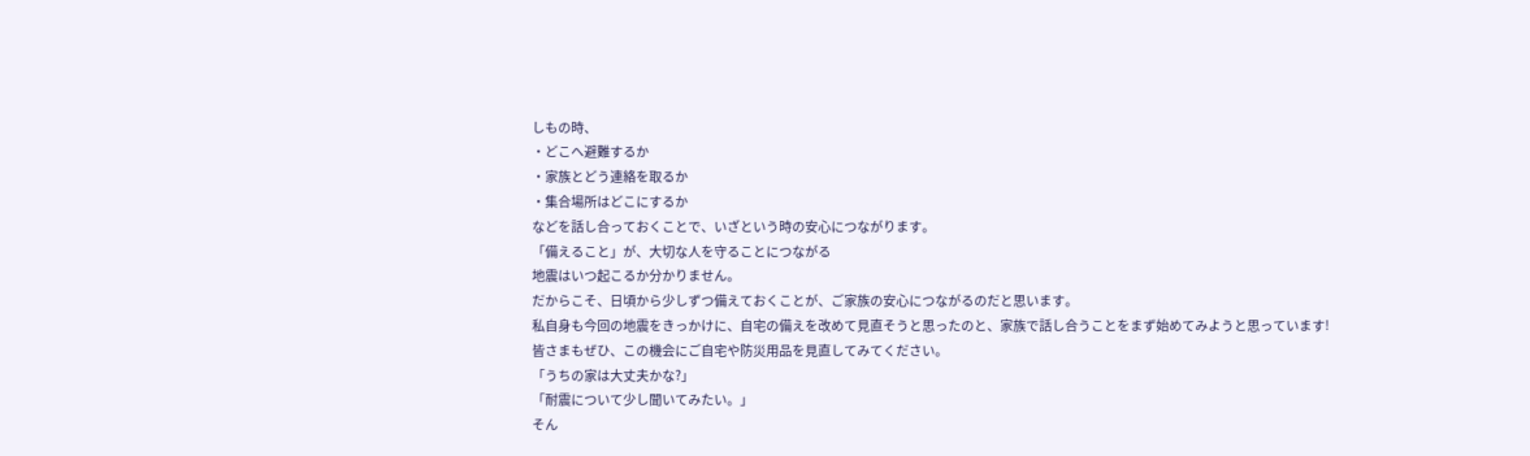しもの時、
・どこへ避難するか
・家族とどう連絡を取るか
・集合場所はどこにするか
などを話し合っておくことで、いざという時の安心につながります。
「備えること」が、大切な人を守ることにつながる
地震はいつ起こるか分かりません。
だからこそ、日頃から少しずつ備えておくことが、ご家族の安心につながるのだと思います。
私自身も今回の地震をきっかけに、自宅の備えを改めて見直そうと思ったのと、家族で話し合うことをまず始めてみようと思っています!
皆さまもぜひ、この機会にご自宅や防災用品を見直してみてください。
「うちの家は大丈夫かな?」
「耐震について少し聞いてみたい。」
そん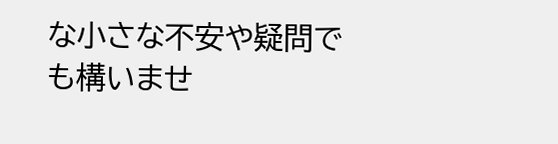な小さな不安や疑問でも構いませ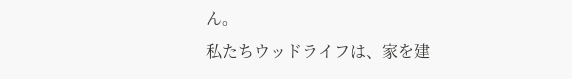ん。
私たちウッドライフは、家を建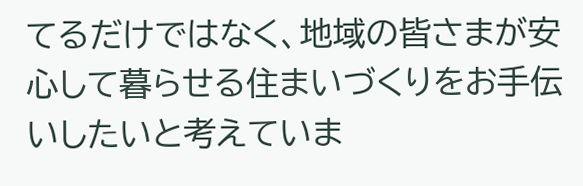てるだけではなく、地域の皆さまが安心して暮らせる住まいづくりをお手伝いしたいと考えていま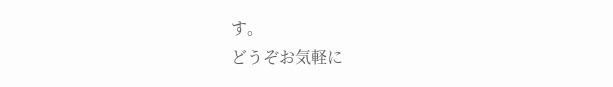す。
どうぞお気軽に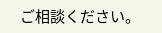ご相談ください。